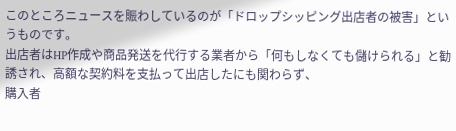このところニュースを賑わしているのが「ドロップシッピング出店者の被害」というものです。
出店者はHP作成や商品発送を代行する業者から「何もしなくても儲けられる」と勧誘され、高額な契約料を支払って出店したにも関わらず、
購入者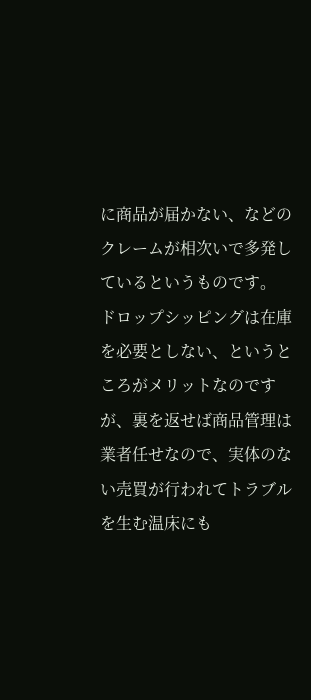に商品が届かない、などのクレームが相次いで多発しているというものです。
ドロップシッピングは在庫を必要としない、というところがメリットなのですが、裏を返せば商品管理は業者任せなので、実体のない売買が行われてトラブルを生む温床にも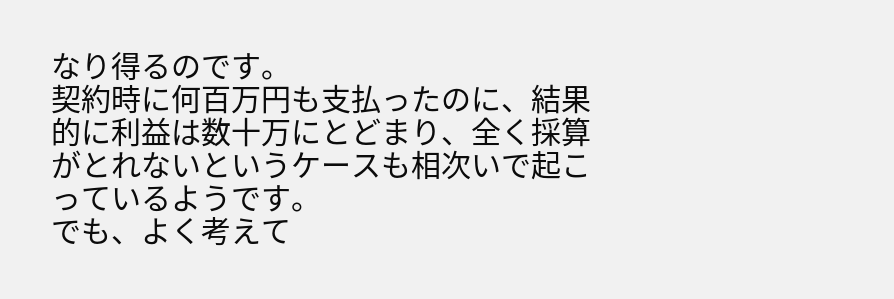なり得るのです。
契約時に何百万円も支払ったのに、結果的に利益は数十万にとどまり、全く採算がとれないというケースも相次いで起こっているようです。
でも、よく考えて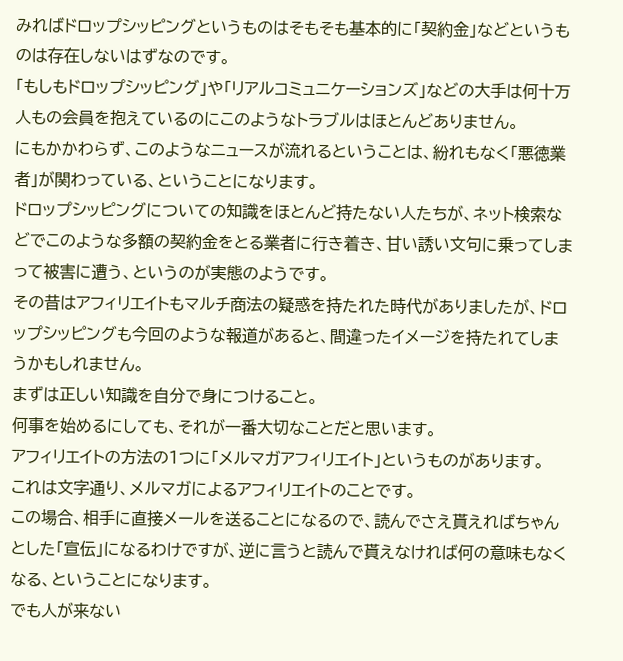みればドロップシッピングというものはそもそも基本的に「契約金」などというものは存在しないはずなのです。
「もしもドロップシッピング」や「リアルコミュニケーションズ」などの大手は何十万人もの会員を抱えているのにこのようなトラブルはほとんどありません。
にもかかわらず、このようなニュースが流れるということは、紛れもなく「悪徳業者」が関わっている、ということになります。
ドロップシッピングについての知識をほとんど持たない人たちが、ネット検索などでこのような多額の契約金をとる業者に行き着き、甘い誘い文句に乗ってしまって被害に遭う、というのが実態のようです。
その昔はアフィリエイトもマルチ商法の疑惑を持たれた時代がありましたが、ドロップシッピングも今回のような報道があると、間違ったイメージを持たれてしまうかもしれません。
まずは正しい知識を自分で身につけること。
何事を始めるにしても、それが一番大切なことだと思います。
アフィリエイトの方法の1つに「メルマガアフィリエイト」というものがあります。
これは文字通り、メルマガによるアフィリエイトのことです。
この場合、相手に直接メールを送ることになるので、読んでさえ貰えればちゃんとした「宣伝」になるわけですが、逆に言うと読んで貰えなければ何の意味もなくなる、ということになります。
でも人が来ない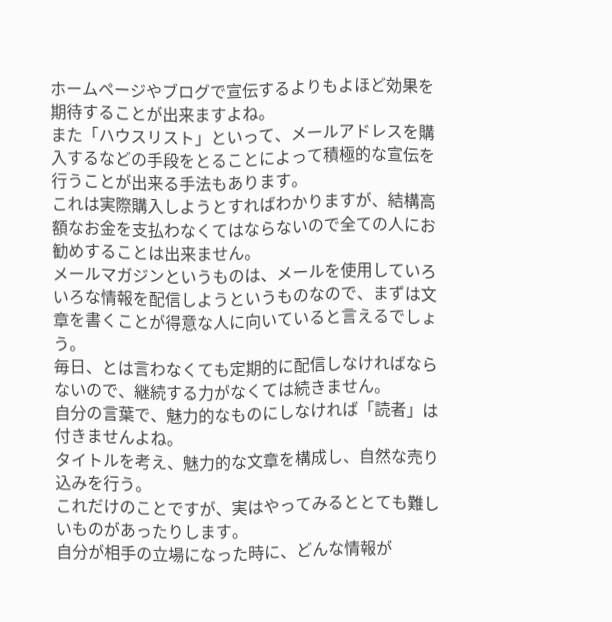ホームページやブログで宣伝するよりもよほど効果を期待することが出来ますよね。
また「ハウスリスト」といって、メールアドレスを購入するなどの手段をとることによって積極的な宣伝を行うことが出来る手法もあります。
これは実際購入しようとすればわかりますが、結構高額なお金を支払わなくてはならないので全ての人にお勧めすることは出来ません。
メールマガジンというものは、メールを使用していろいろな情報を配信しようというものなので、まずは文章を書くことが得意な人に向いていると言えるでしょう。
毎日、とは言わなくても定期的に配信しなければならないので、継続する力がなくては続きません。
自分の言葉で、魅力的なものにしなければ「読者」は付きませんよね。
タイトルを考え、魅力的な文章を構成し、自然な売り込みを行う。
これだけのことですが、実はやってみるととても難しいものがあったりします。
自分が相手の立場になった時に、どんな情報が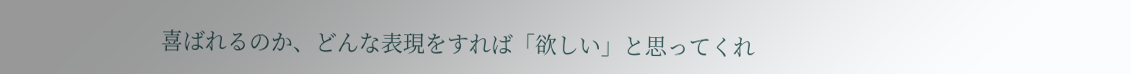喜ばれるのか、どんな表現をすれば「欲しい」と思ってくれ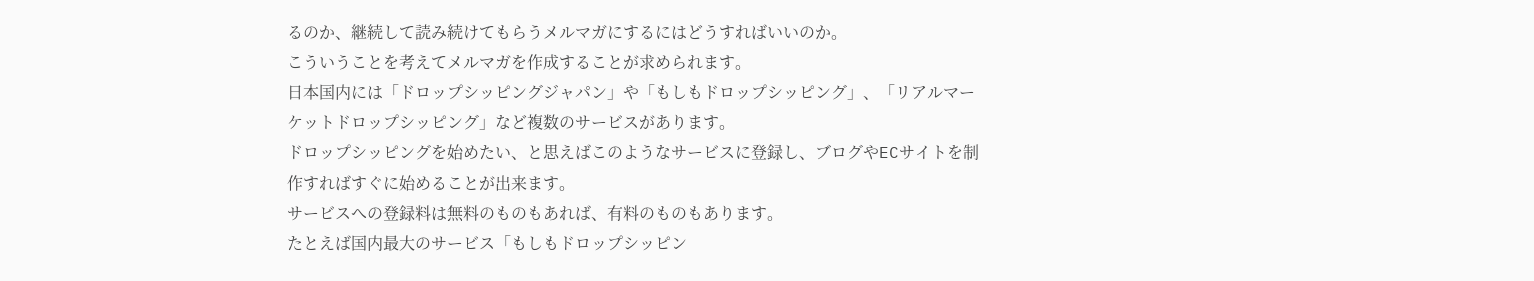るのか、継続して読み続けてもらうメルマガにするにはどうすればいいのか。
こういうことを考えてメルマガを作成することが求められます。
日本国内には「ドロップシッピングジャパン」や「もしもドロップシッピング」、「リアルマーケットドロップシッピング」など複数のサービスがあります。
ドロップシッピングを始めたい、と思えばこのようなサービスに登録し、ブログやECサイトを制作すればすぐに始めることが出来ます。
サービスへの登録料は無料のものもあれば、有料のものもあります。
たとえば国内最大のサービス「もしもドロップシッピン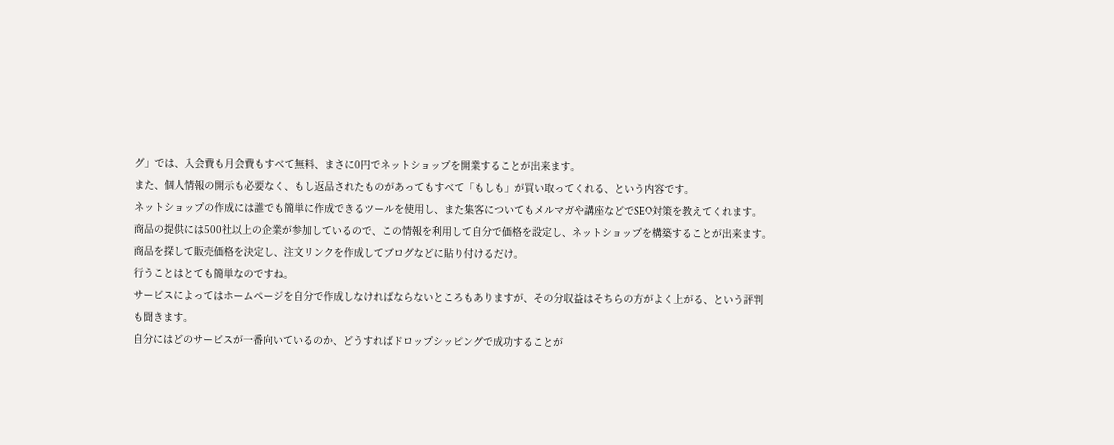グ」では、入会費も月会費もすべて無料、まさに0円でネットショップを開業することが出来ます。
また、個人情報の開示も必要なく、もし返品されたものがあってもすべて「もしも」が買い取ってくれる、という内容です。
ネットショップの作成には誰でも簡単に作成できるツールを使用し、また集客についてもメルマガや講座などでSEO対策を教えてくれます。
商品の提供には500社以上の企業が参加しているので、この情報を利用して自分で価格を設定し、ネットショップを構築することが出来ます。
商品を探して販売価格を決定し、注文リンクを作成してブログなどに貼り付けるだけ。
行うことはとても簡単なのですね。
サービスによってはホームページを自分で作成しなければならないところもありますが、その分収益はそちらの方がよく上がる、という評判も聞きます。
自分にはどのサービスが一番向いているのか、どうすればドロップシッピングで成功することが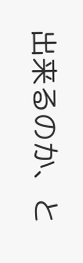出来るのか、と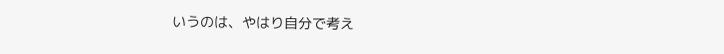いうのは、やはり自分で考え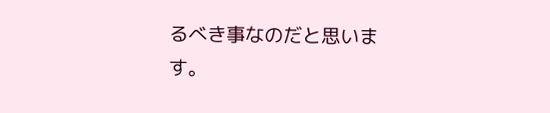るべき事なのだと思います。